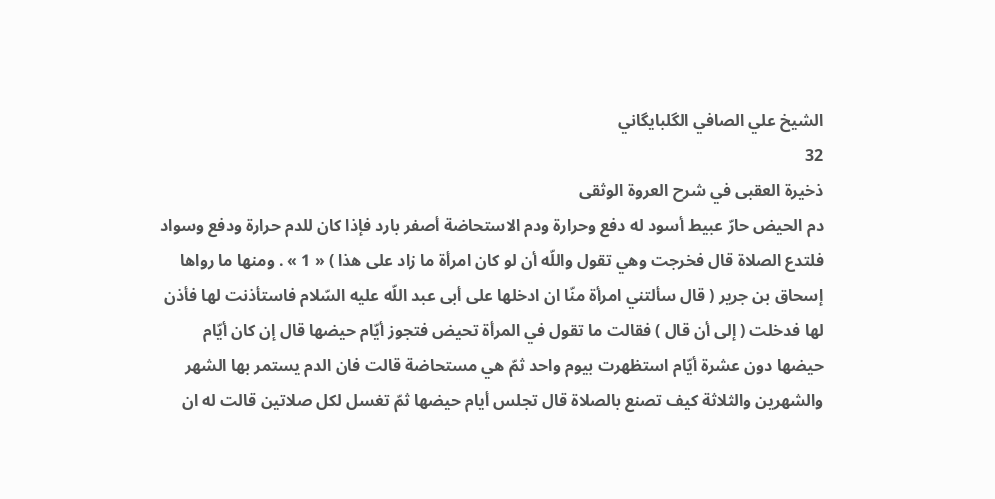الشيخ علي الصافي الگلبايگاني
32
ذخيرة العقبى في شرح العروة الوثقى
دم الحيض حارّ عبيط أسود له دفع وحرارة ودم الاستحاضة أصفر بارد فإذا كان للدم حرارة ودفع وسواد فلتدع الصلاة قال فخرجت وهي تقول واللّه أن لو كان امرأة ما زاد على هذا ) « 1 » . ومنها ما رواها إسحاق بن جرير ( قال سألتني امرأة منّا ان ادخلها على أبى عبد اللّه عليه السّلام فاستأذنت لها فأذن لها فدخلت ( إلى أن قال ) فقالت ما تقول في المرأة تحيض فتجوز أيّام حيضها قال إن كان أيّام حيضها دون عشرة أيّام استظهرت بيوم واحد ثمّ هي مستحاضة قالت فان الدم يستمر بها الشهر والشهرين والثلاثة كيف تصنع بالصلاة قال تجلس أيام حيضها ثمّ تغسل لكل صلاتين قالت له ان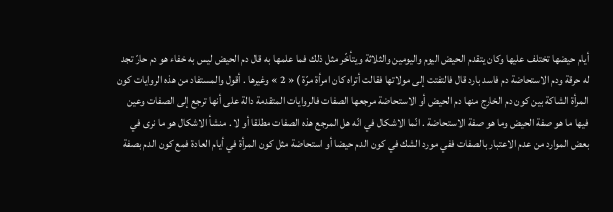أيام حيضها تختلف عليها وكان يتقدم الحيض اليوم واليومين والثلاثة ويتأخّر مثل ذلك فما علمها به قال دم الحيض ليس به خفاء هو دم حارّ تجد له حرقة ودم الاستحاضة دم فاسد بارد قال فالتفتت إلى مولاتها فقالت أتراه كان امرأة مرّة ) « 2 » وغيرها . أقول والمستفاد من هذه الروايات كون المرأة الشاكة بين كون دم الخارج منها دم الحيض أو الاستحاضة مرجعها الصفات فالروايات المتقدمة دالة على أنها ترجع إلى الصفات وعين فيها ما هو صفة الحيض وما هو صفة الاستحاضة . انّما الاشكال في انّه هل المرجع هذه الصفات مطلقا أو لا . منشأ الاشكال هو ما نرى في بعض الموارد من عدم الاعتبار بالصفات ففي مورد الشك في كون الدم حيضا أو استحاضة مثل كون المرأة في أيام العادة فمع كون الدم بصفة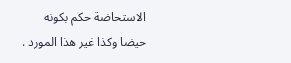الاستحاضة حكم بكونه حيضا وكذا غير هذا المورد .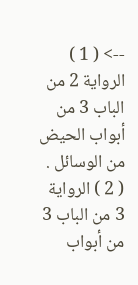--> ( 1 ) الرواية 2 من الباب 3 من أبواب الحيض من الوسائل . ( 2 ) الرواية 3 من الباب 3 من أبواب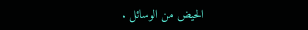الحيض من الوسائل .